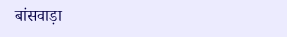बांसवाड़ा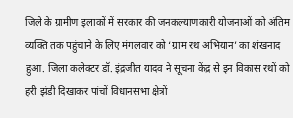जिले के ग्रामीण इलाकों में सरकार की जनकल्याणकारी योजनाओं को अंतिम व्यक्ति तक पहुंचाने के लिए मंगलवार को ‘ग्राम रथ अभियान’ का शंखनाद हुआ. जिला कलेक्टर डॉ. इंद्रजीत यादव ने सूचना केंद्र से इन विकास रथों को हरी झंडी दिखाकर पांचों विधानसभा क्षेत्रों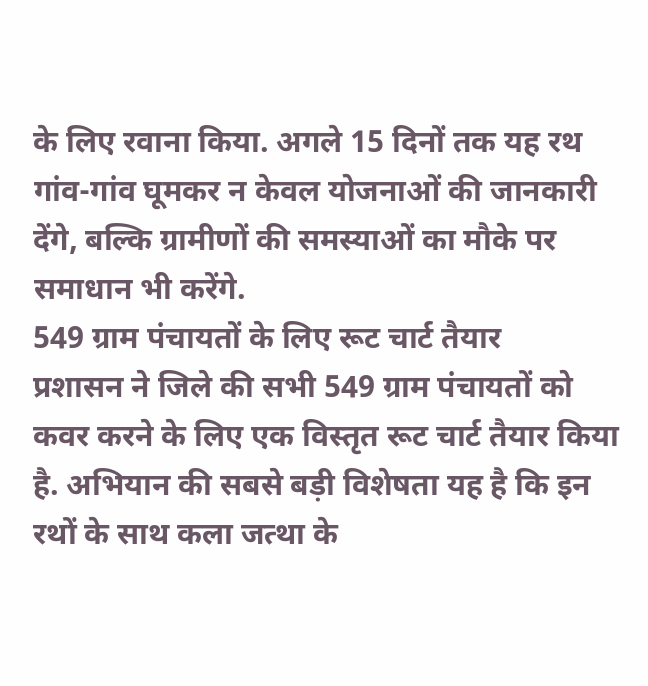के लिए रवाना किया. अगले 15 दिनों तक यह रथ गांव-गांव घूमकर न केवल योजनाओं की जानकारी देंगे, बल्कि ग्रामीणों की समस्याओं का मौके पर समाधान भी करेंगे.
549 ग्राम पंचायतों के लिए रूट चार्ट तैयार
प्रशासन ने जिले की सभी 549 ग्राम पंचायतों को कवर करने के लिए एक विस्तृत रूट चार्ट तैयार किया है. अभियान की सबसे बड़ी विशेषता यह है कि इन रथों के साथ कला जत्था के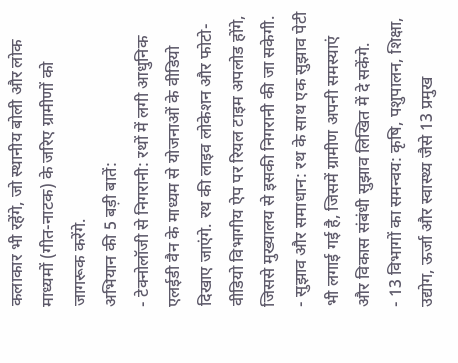कलाकार भी रहेंगे, जो स्थानीय बोली और लोक माध्यमों (गीत-नाटक) के जरिए ग्रामीणों को जागरूक करेंगे.
अभियान की 5 बड़ी बातें:
- टेक्नोलॉजी से निगरानी: रथों में लगी आधुनिक एलईडी वैन के माध्यम से योजनाओं के वीडियो दिखाए जाएंगे. रथ की लाइव लोकेशन और फोटो-वीडियो विभागीय ऐप पर रियल टाइम अपलोड होंगे, जिससे मुख्यालय से इसकी निगरानी की जा सकेगी.
- सुझाव और समाधान: रथ के साथ एक सुझाव पेटी भी लगाई गई है, जिसमें ग्रामीण अपनी समस्याएं और विकास संबंधी सुझाव लिखित में दे सकेंगे.
- 13 विभागों का समन्वय: कृषि, पशुपालन, शिक्षा, उद्योग, ऊर्जा और स्वास्थ्य जैसे 13 प्रमुख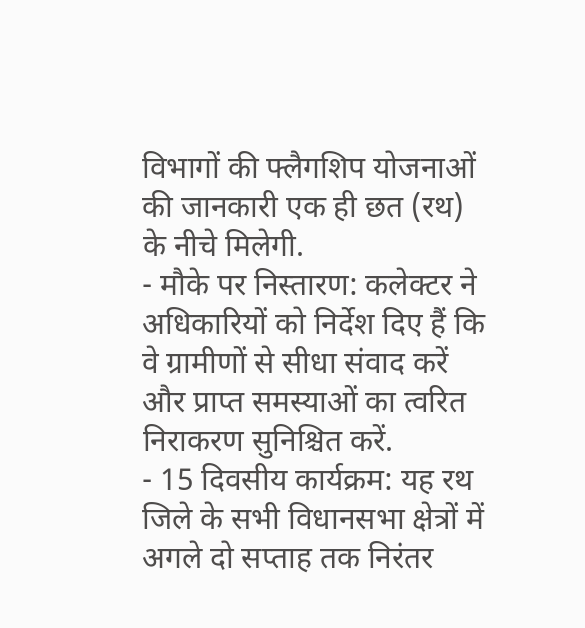विभागों की फ्लैगशिप योजनाओं की जानकारी एक ही छत (रथ) के नीचे मिलेगी.
- मौके पर निस्तारण: कलेक्टर ने अधिकारियों को निर्देश दिए हैं कि वे ग्रामीणों से सीधा संवाद करें और प्राप्त समस्याओं का त्वरित निराकरण सुनिश्चित करें.
- 15 दिवसीय कार्यक्रम: यह रथ जिले के सभी विधानसभा क्षेत्रों में अगले दो सप्ताह तक निरंतर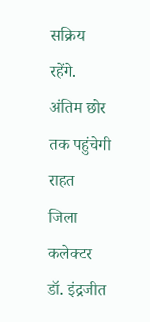सक्रिय रहेंगे.
अंतिम छोर तक पहुंचेगी राहत
जिला कलेक्टर डॉ. इंद्रजीत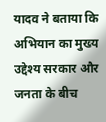यादव ने बताया कि अभियान का मुख्य उद्देश्य सरकार और जनता के बीच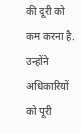की दूरी को कम करना है. उन्होंने अधिकारियों को पूरी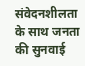संवेदनशीलता के साथ जनता की सुनवाई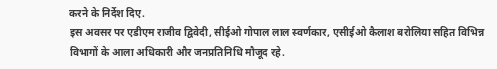करने के निर्देश दिए.
इस अवसर पर एडीएम राजीव द्विवेदी, सीईओ गोपाल लाल स्वर्णकार, एसीईओ कैलाश बरोलिया सहित विभिन्न विभागों के आला अधिकारी और जनप्रतिनिधि मौजूद रहे.